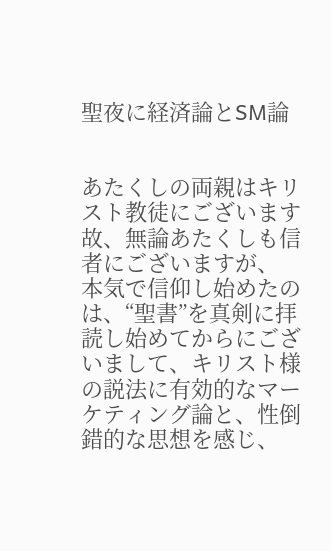聖夜に経済論とSM論


あたくしの両親はキリスト教徒にございます故、無論あたくしも信者にございますが、
本気で信仰し始めたのは、“聖書”を真剣に拝読し始めてからにございまして、キリスト様の説法に有効的なマーケティング論と、性倒錯的な思想を感じ、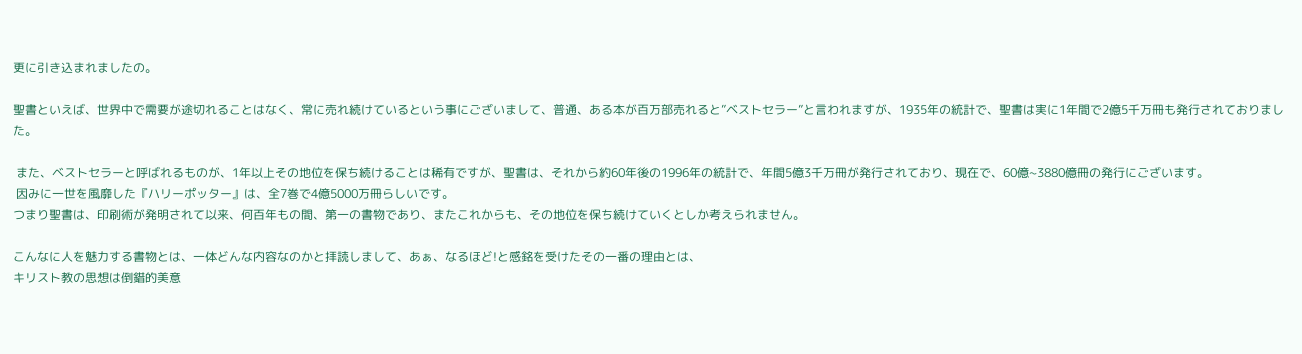更に引き込まれましたの。

聖書といえば、世界中で需要が途切れることはなく、常に売れ続けているという事にございまして、普通、ある本が百万部売れると”ベストセラー”と言われますが、1935年の統計で、聖書は実に1年間で2億5千万冊も発行されておりました。

 また、ベストセラーと呼ばれるものが、1年以上その地位を保ち続けることは稀有ですが、聖書は、それから約60年後の1996年の統計で、年間5億3千万冊が発行されており、現在で、60億~3880億冊の発行にございます。
 因みに一世を風靡した『ハリーポッター』は、全7巻で4億5000万冊らしいです。
つまり聖書は、印刷術が発明されて以来、何百年もの間、第一の書物であり、またこれからも、その地位を保ち続けていくとしか考えられません。

こんなに人を魅力する書物とは、一体どんな内容なのかと拝読しまして、あぁ、なるほど!と感銘を受けたその一番の理由とは、
キリスト教の思想は倒錯的美意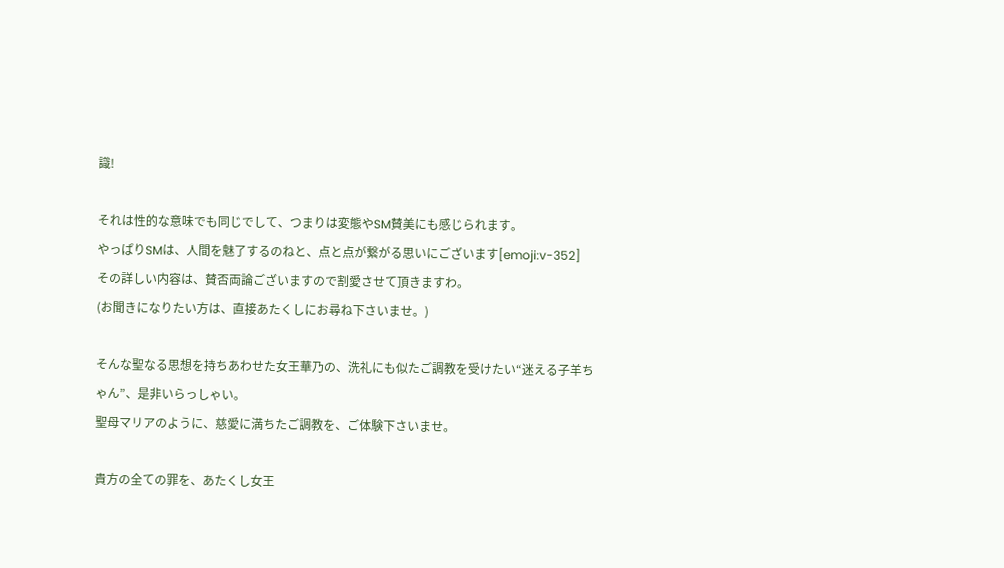識!

それは性的な意味でも同じでして、つまりは変態やSM賛美にも感じられます。
やっぱりSMは、人間を魅了するのねと、点と点が繋がる思いにございます[emoji:v-352]
その詳しい内容は、賛否両論ございますので割愛させて頂きますわ。
(お聞きになりたい方は、直接あたくしにお尋ね下さいませ。)

そんな聖なる思想を持ちあわせた女王華乃の、洗礼にも似たご調教を受けたい“迷える子羊ちゃん”、是非いらっしゃい。
聖母マリアのように、慈愛に満ちたご調教を、ご体験下さいませ。

貴方の全ての罪を、あたくし女王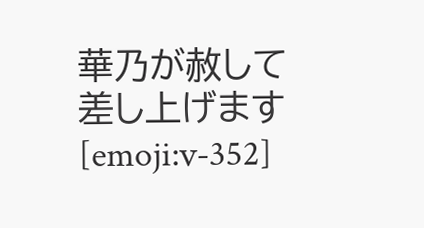華乃が赦して差し上げます[emoji:v-352]